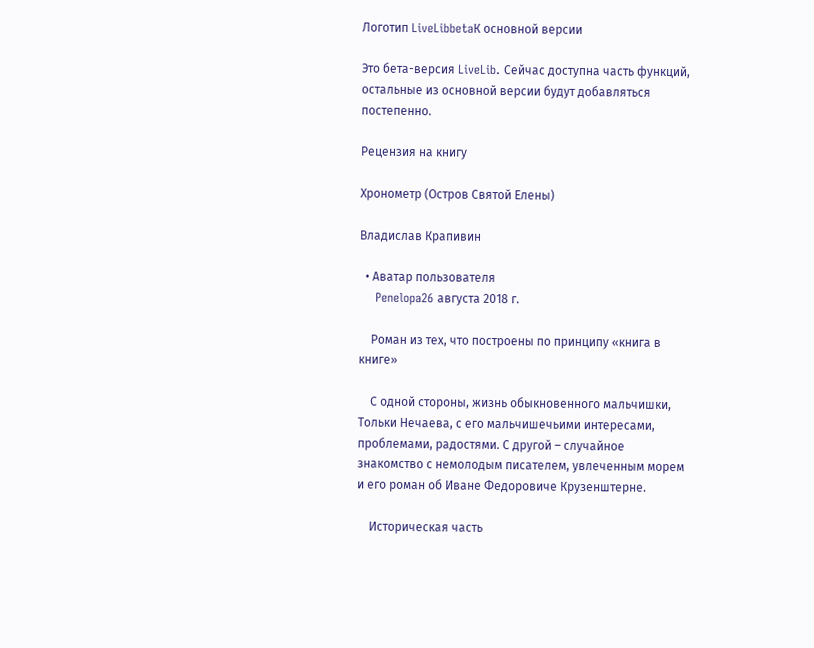Логотип LiveLibbetaК основной версии

Это бета-версия LiveLib. Сейчас доступна часть функций, остальные из основной версии будут добавляться постепенно.

Рецензия на книгу

Хронометр (Остров Святой Елены)

Владислав Крапивин

  • Аватар пользователя
    Penelopa26 августа 2018 г.

    Роман из тех, что построены по принципу «книга в книге»

    С одной стороны, жизнь обыкновенного мальчишки, Тольки Нечаева, с его мальчишечьими интересами, проблемами, радостями. С другой – случайное знакомство с немолодым писателем, увлеченным морем и его роман об Иване Федоровиче Крузенштерне.

    Историческая часть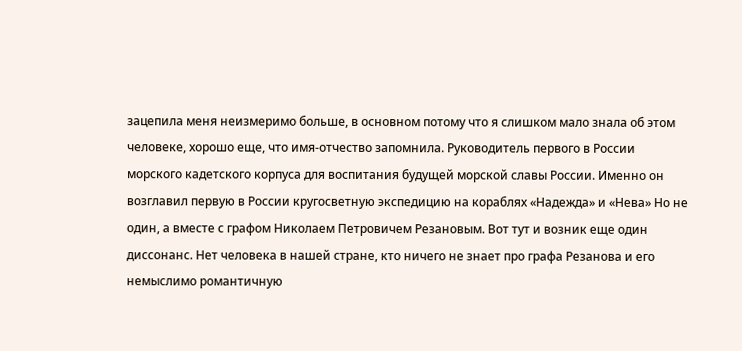зацепила меня неизмеримо больше, в основном потому что я слишком мало знала об этом человеке, хорошо еще, что имя-отчество запомнила. Руководитель первого в России морского кадетского корпуса для воспитания будущей морской славы России. Именно он возглавил первую в России кругосветную экспедицию на кораблях «Надежда» и «Нева» Но не один, а вместе с графом Николаем Петровичем Резановым. Вот тут и возник еще один диссонанс. Нет человека в нашей стране, кто ничего не знает про графа Резанова и его немыслимо романтичную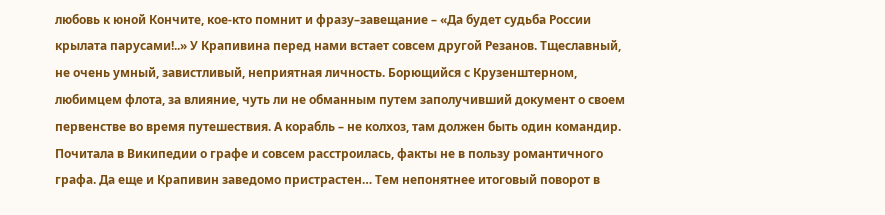любовь к юной Кончите, кое-кто помнит и фразу–завещание – «Да будет судьба России крылата парусами!..» У Крапивина перед нами встает совсем другой Резанов. Тщеславный, не очень умный, завистливый, неприятная личность. Борющийся с Крузенштерном, любимцем флота, за влияние, чуть ли не обманным путем заполучивший документ о своем первенстве во время путешествия. А корабль – не колхоз, там должен быть один командир. Почитала в Википедии о графе и совсем расстроилась, факты не в пользу романтичного графа. Да еще и Крапивин заведомо пристрастен… Тем непонятнее итоговый поворот в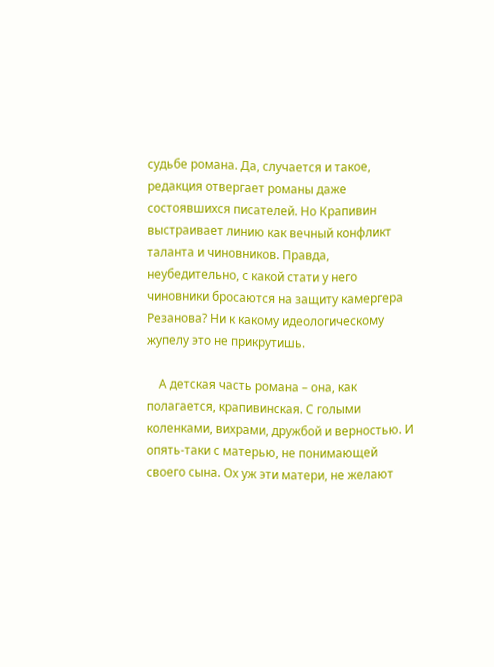судьбе романа. Да, случается и такое, редакция отвергает романы даже состоявшихся писателей. Но Крапивин выстраивает линию как вечный конфликт таланта и чиновников. Правда, неубедительно, с какой стати у него чиновники бросаются на защиту камергера Резанова? Ни к какому идеологическому жупелу это не прикрутишь.

    А детская часть романа – она, как полагается, крапивинская. С голыми коленками, вихрами, дружбой и верностью. И опять-таки с матерью, не понимающей своего сына. Ох уж эти матери, не желают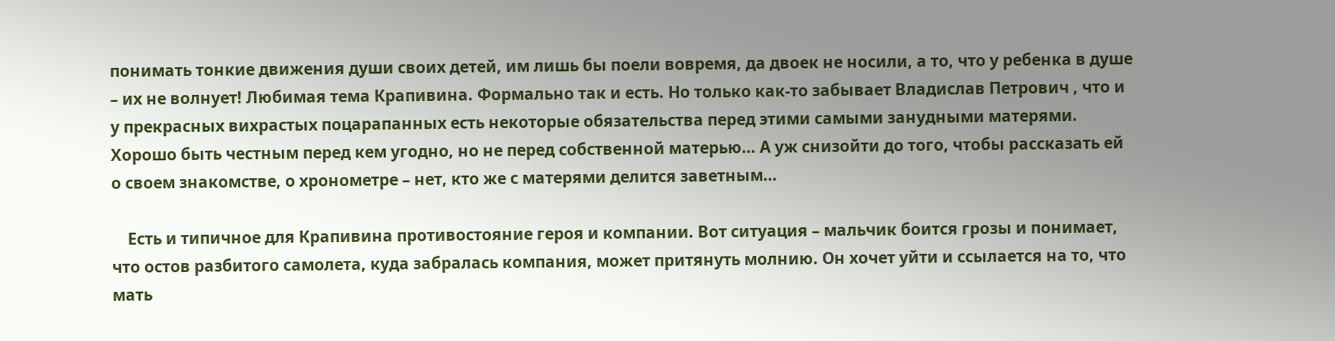понимать тонкие движения души своих детей, им лишь бы поели вовремя, да двоек не носили, а то, что у ребенка в душе – их не волнует! Любимая тема Крапивина. Формально так и есть. Но только как-то забывает Владислав Петрович , что и у прекрасных вихрастых поцарапанных есть некоторые обязательства перед этими самыми занудными матерями. Хорошо быть честным перед кем угодно, но не перед собственной матерью… А уж снизойти до того, чтобы рассказать ей о своем знакомстве, о хронометре – нет, кто же с матерями делится заветным…

    Есть и типичное для Крапивина противостояние героя и компании. Вот ситуация – мальчик боится грозы и понимает, что остов разбитого самолета, куда забралась компания, может притянуть молнию. Он хочет уйти и ссылается на то, что мать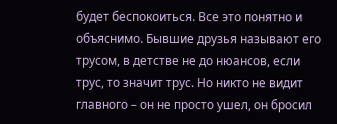будет беспокоиться. Все это понятно и объяснимо. Бывшие друзья называют его трусом, в детстве не до нюансов, если трус, то значит трус. Но никто не видит главного – он не просто ушел, он бросил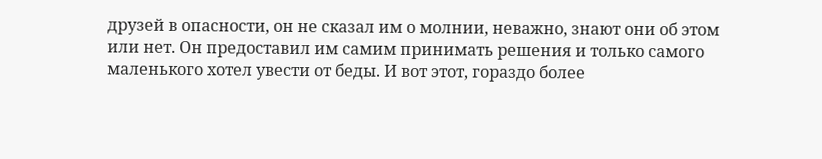друзей в опасности, он не сказал им о молнии, неважно, знают они об этом или нет. Он предоставил им самим принимать решения и только самого маленького хотел увести от беды. И вот этот, гораздо более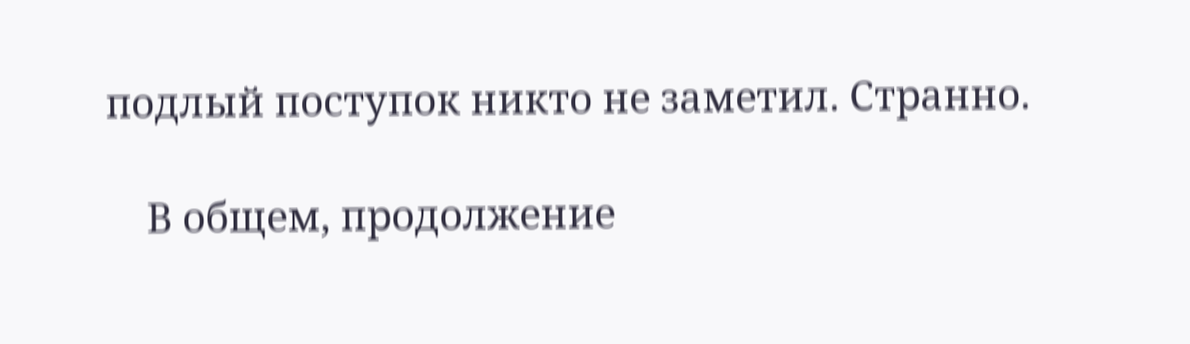подлый поступок никто не заметил. Странно.

    В общем, продолжение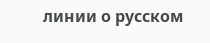линии о русском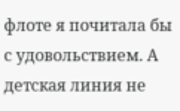флоте я почитала бы с удовольствием. А детская линия не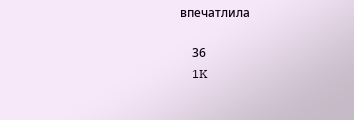впечатлила

    36
    1K